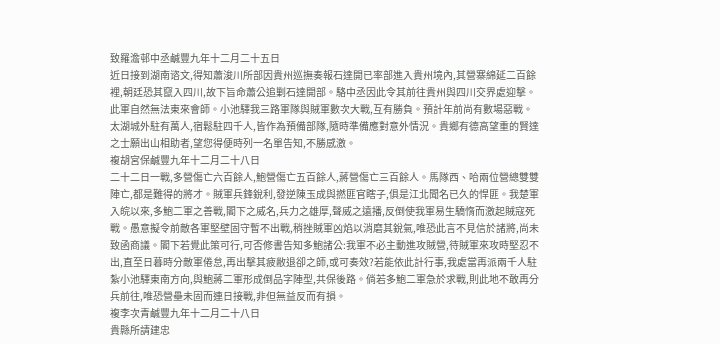致羅澹邨中丞鹹豐九年十二月二十五日
近日接到湖南谘文,得知蕭浚川所部因貴州巡撫奏報石達開已率部進入貴州境內,其營寨綿延二百餘裡,朝廷恐其竄入四川,故下旨命蕭公追剿石達開部。駱中丞因此令其前往貴州與四川交界處迎擊。此軍自然無法東來會師。小池驛我三路軍隊與賊軍數次大戰,互有勝負。預計年前尚有數場惡戰。太湖城外駐有萬人,宿鬆駐四千人,皆作為預備部隊,隨時準備應對意外情況。貴鄉有德高望重的賢達之士願出山相助者,望您得便時列一名單告知,不勝感激。
複胡宮保鹹豐九年十二月二十八日
二十二日一戰,多營傷亡六百餘人,鮑營傷亡五百餘人,蔣營傷亡三百餘人。馬隊西、哈兩位營總雙雙陣亡,都是難得的將才。賊軍兵鋒銳利,發逆陳玉成與撚匪官瞎子,俱是江北聞名已久的悍匪。我楚軍入皖以來,多鮑二軍之善戰,閣下之威名,兵力之雄厚,聲威之遠播,反倒使我軍易生驕惰而激起賊寇死戰。愚意擬令前敵各軍堅壁固守暫不出戰,稍挫賊軍凶焰以消磨其銳氣,唯恐此言不見信於諸將,尚未致函商議。閣下若覺此策可行,可否修書告知多鮑諸公:我軍不必主動進攻賊營,待賊軍來攻時堅忍不出,直至日暮時分敵軍倦怠,再出擊其疲敝退卻之師,或可奏效?若能依此計行事,我處當再派兩千人駐紮小池驛東南方向,與鮑蔣二軍形成倒品字陣型,共保後路。倘若多鮑二軍急於求戰,則此地不敢再分兵前往,唯恐營壘未固而連日接戰,非但無益反而有損。
複李次青鹹豐九年十二月二十八日
貴縣所請建忠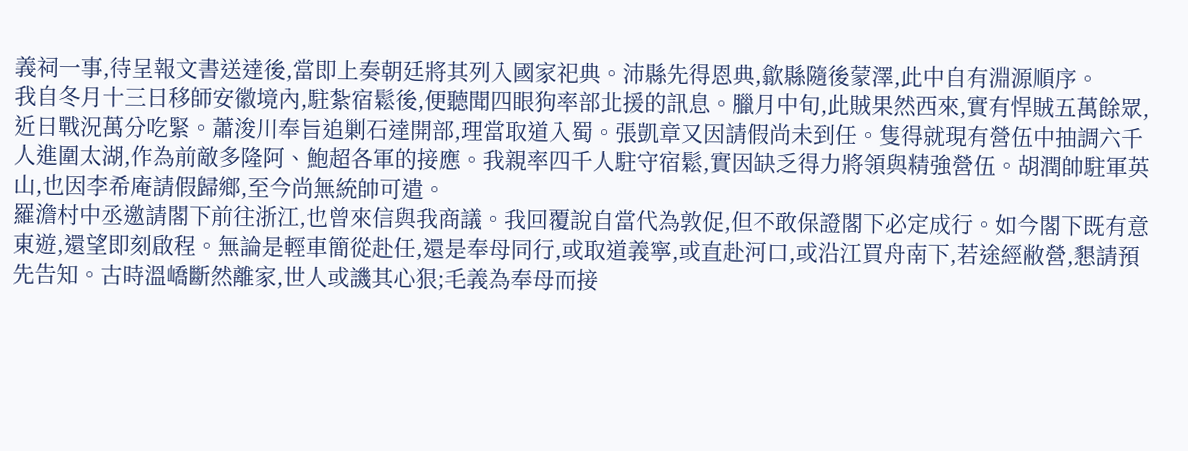義祠一事,待呈報文書送達後,當即上奏朝廷將其列入國家祀典。沛縣先得恩典,歙縣隨後蒙澤,此中自有淵源順序。
我自冬月十三日移師安徽境內,駐紮宿鬆後,便聽聞四眼狗率部北援的訊息。臘月中旬,此賊果然西來,實有悍賊五萬餘眾,近日戰況萬分吃緊。蕭浚川奉旨追剿石達開部,理當取道入蜀。張凱章又因請假尚未到任。隻得就現有營伍中抽調六千人進圍太湖,作為前敵多隆阿、鮑超各軍的接應。我親率四千人駐守宿鬆,實因缺乏得力將領與精強營伍。胡潤帥駐軍英山,也因李希庵請假歸鄉,至今尚無統帥可遣。
羅澹村中丞邀請閣下前往浙江,也曾來信與我商議。我回覆說自當代為敦促,但不敢保證閣下必定成行。如今閣下既有意東遊,還望即刻啟程。無論是輕車簡從赴任,還是奉母同行,或取道義寧,或直赴河口,或沿江買舟南下,若途經敝營,懇請預先告知。古時溫嶠斷然離家,世人或譏其心狠;毛義為奉母而接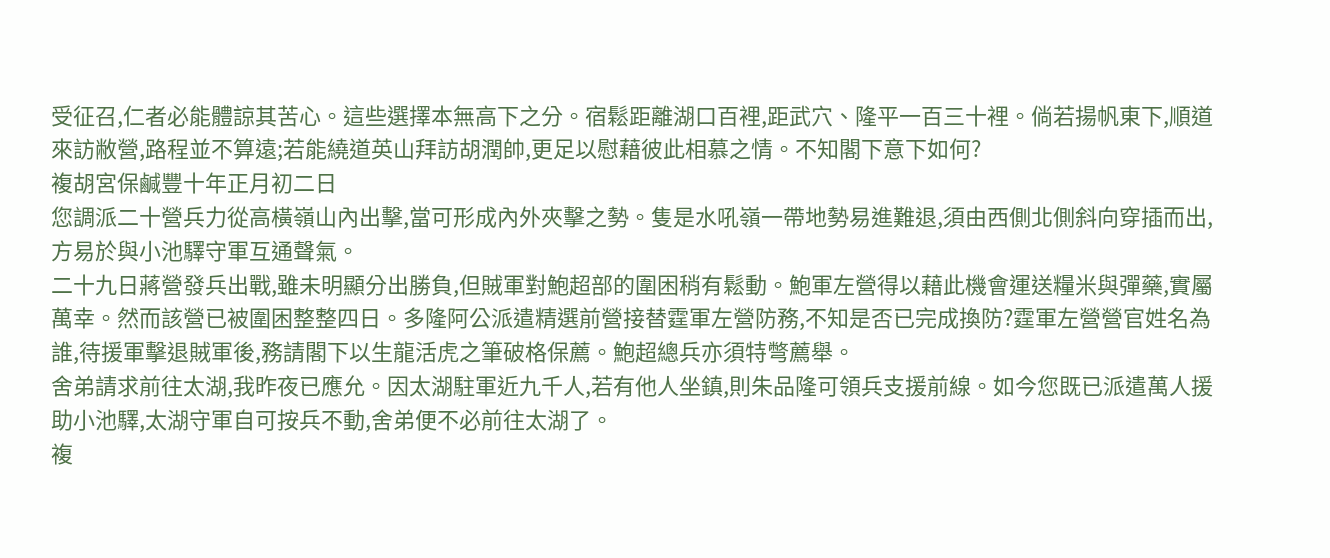受征召,仁者必能體諒其苦心。這些選擇本無高下之分。宿鬆距離湖口百裡,距武穴、隆平一百三十裡。倘若揚帆東下,順道來訪敝營,路程並不算遠;若能繞道英山拜訪胡潤帥,更足以慰藉彼此相慕之情。不知閣下意下如何?
複胡宮保鹹豐十年正月初二日
您調派二十營兵力從高橫嶺山內出擊,當可形成內外夾擊之勢。隻是水吼嶺一帶地勢易進難退,須由西側北側斜向穿插而出,方易於與小池驛守軍互通聲氣。
二十九日蔣營發兵出戰,雖未明顯分出勝負,但賊軍對鮑超部的圍困稍有鬆動。鮑軍左營得以藉此機會運送糧米與彈藥,實屬萬幸。然而該營已被圍困整整四日。多隆阿公派遣精選前營接替霆軍左營防務,不知是否已完成換防?霆軍左營營官姓名為誰,待援軍擊退賊軍後,務請閣下以生龍活虎之筆破格保薦。鮑超總兵亦須特彆薦舉。
舍弟請求前往太湖,我昨夜已應允。因太湖駐軍近九千人,若有他人坐鎮,則朱品隆可領兵支援前線。如今您既已派遣萬人援助小池驛,太湖守軍自可按兵不動,舍弟便不必前往太湖了。
複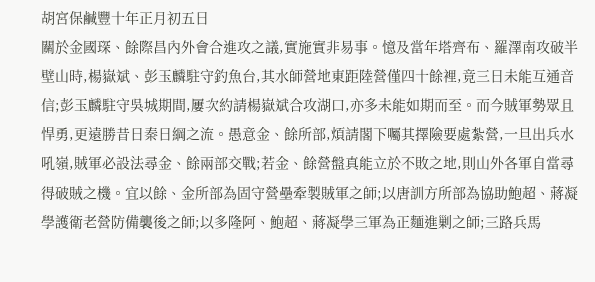胡宮保鹹豐十年正月初五日
關於金國琛、餘際昌內外會合進攻之議,實施實非易事。憶及當年塔齊布、羅澤南攻破半壁山時,楊嶽斌、彭玉麟駐守釣魚台,其水師營地東距陸營僅四十餘裡,竟三日未能互通音信;彭玉麟駐守吳城期間,屢次約請楊嶽斌合攻湖口,亦多未能如期而至。而今賊軍勢眾且悍勇,更遠勝昔日秦日綱之流。愚意金、餘所部,煩請閣下囑其擇險要處紮營,一旦出兵水吼嶺,賊軍必設法尋金、餘兩部交戰;若金、餘營盤真能立於不敗之地,則山外各軍自當尋得破賊之機。宜以餘、金所部為固守營壘牽製賊軍之師;以唐訓方所部為協助鮑超、蔣凝學護衛老營防備襲後之師;以多隆阿、鮑超、蔣凝學三軍為正麵進剿之師;三路兵馬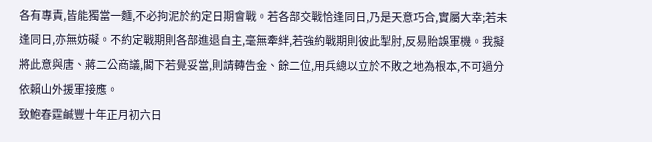各有專責,皆能獨當一麵,不必拘泥於約定日期會戰。若各部交戰恰逢同日,乃是天意巧合,實屬大幸;若未逢同日,亦無妨礙。不約定戰期則各部進退自主,毫無牽絆,若強約戰期則彼此掣肘,反易貽誤軍機。我擬將此意與唐、蔣二公商議,閣下若覺妥當,則請轉告金、餘二位,用兵總以立於不敗之地為根本,不可過分依賴山外援軍接應。
致鮑春霆鹹豐十年正月初六日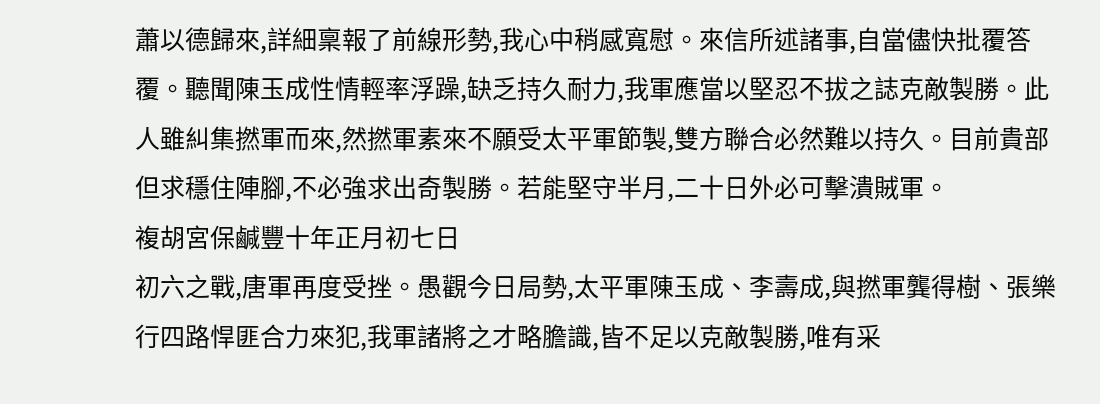蕭以德歸來,詳細稟報了前線形勢,我心中稍感寬慰。來信所述諸事,自當儘快批覆答覆。聽聞陳玉成性情輕率浮躁,缺乏持久耐力,我軍應當以堅忍不拔之誌克敵製勝。此人雖糾集撚軍而來,然撚軍素來不願受太平軍節製,雙方聯合必然難以持久。目前貴部但求穩住陣腳,不必強求出奇製勝。若能堅守半月,二十日外必可擊潰賊軍。
複胡宮保鹹豐十年正月初七日
初六之戰,唐軍再度受挫。愚觀今日局勢,太平軍陳玉成、李壽成,與撚軍龔得樹、張樂行四路悍匪合力來犯,我軍諸將之才略膽識,皆不足以克敵製勝,唯有采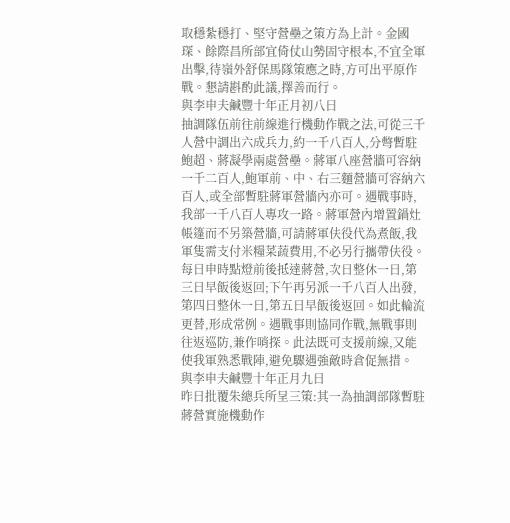取穩紮穩打、堅守營壘之策方為上計。金國琛、餘際昌所部宜倚仗山勢固守根本,不宜全軍出擊,待嶺外舒保馬隊策應之時,方可出平原作戰。懇請斟酌此議,擇善而行。
與李申夫鹹豐十年正月初八日
抽調隊伍前往前線進行機動作戰之法,可從三千人營中調出六成兵力,約一千八百人,分彆暫駐鮑超、蔣凝學兩處營壘。蔣軍八座營牆可容納一千二百人,鮑軍前、中、右三麵營牆可容納六百人,或全部暫駐蔣軍營牆內亦可。遇戰事時,我部一千八百人專攻一路。蔣軍營內增置鍋灶帳篷而不另築營牆,可請蔣軍伕役代為煮飯,我軍隻需支付米糧菜蔬費用,不必另行攜帶伕役。每日申時點燈前後抵達蔣營,次日整休一日,第三日早飯後返回;下午再另派一千八百人出發,第四日整休一日,第五日早飯後返回。如此輪流更替,形成常例。遇戰事則協同作戰,無戰事則往返巡防,兼作哨探。此法既可支援前線,又能使我軍熟悉戰陣,避免驟遇強敵時倉促無措。
與李申夫鹹豐十年正月九日
昨日批覆朱總兵所呈三策:其一為抽調部隊暫駐蔣營實施機動作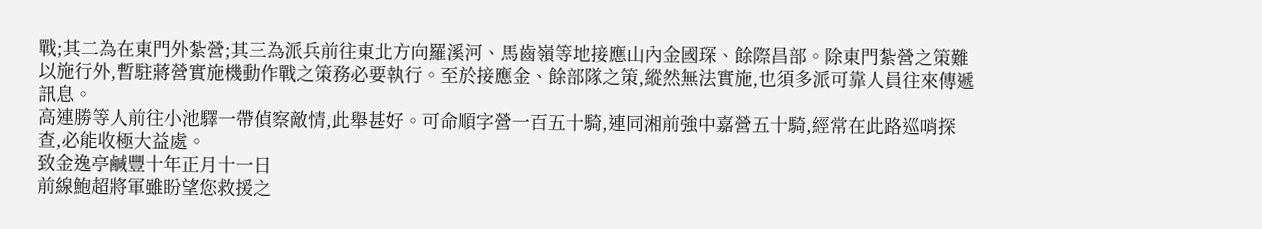戰;其二為在東門外紮營;其三為派兵前往東北方向羅溪河、馬齒嶺等地接應山內金國琛、餘際昌部。除東門紮營之策難以施行外,暫駐蔣營實施機動作戰之策務必要執行。至於接應金、餘部隊之策,縱然無法實施,也須多派可靠人員往來傳遞訊息。
高連勝等人前往小池驛一帶偵察敵情,此舉甚好。可命順字營一百五十騎,連同湘前強中嘉營五十騎,經常在此路巡哨探查,必能收極大益處。
致金逸亭鹹豐十年正月十一日
前線鮑超將軍雖盼望您救援之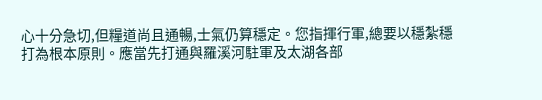心十分急切,但糧道尚且通暢,士氣仍算穩定。您指揮行軍,總要以穩紮穩打為根本原則。應當先打通與羅溪河駐軍及太湖各部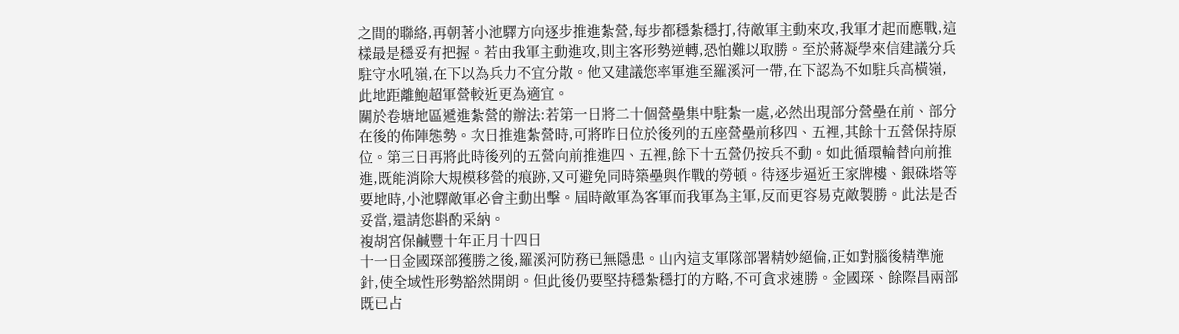之間的聯絡,再朝著小池驛方向逐步推進紮營,每步都穩紮穩打,待敵軍主動來攻,我軍才起而應戰,這樣最是穩妥有把握。若由我軍主動進攻,則主客形勢逆轉,恐怕難以取勝。至於蔣凝學來信建議分兵駐守水吼嶺,在下以為兵力不宜分散。他又建議您率軍進至羅溪河一帶,在下認為不如駐兵高橫嶺,此地距離鮑超軍營較近更為適宜。
關於卷塘地區遞進紮營的辦法:若第一日將二十個營壘集中駐紮一處,必然出現部分營壘在前、部分在後的佈陣態勢。次日推進紮營時,可將昨日位於後列的五座營壘前移四、五裡,其餘十五營保持原位。第三日再將此時後列的五營向前推進四、五裡,餘下十五營仍按兵不動。如此循環輪替向前推進,既能消除大規模移營的痕跡,又可避免同時築壘與作戰的勞頓。待逐步逼近王家牌樓、銀硃塔等要地時,小池驛敵軍必會主動出擊。屆時敵軍為客軍而我軍為主軍,反而更容易克敵製勝。此法是否妥當,還請您斟酌采納。
複胡宮保鹹豐十年正月十四日
十一日金國琛部獲勝之後,羅溪河防務已無隱患。山內這支軍隊部署精妙絕倫,正如對腦後精準施針,使全域性形勢豁然開朗。但此後仍要堅持穩紮穩打的方略,不可貪求速勝。金國琛、餘際昌兩部既已占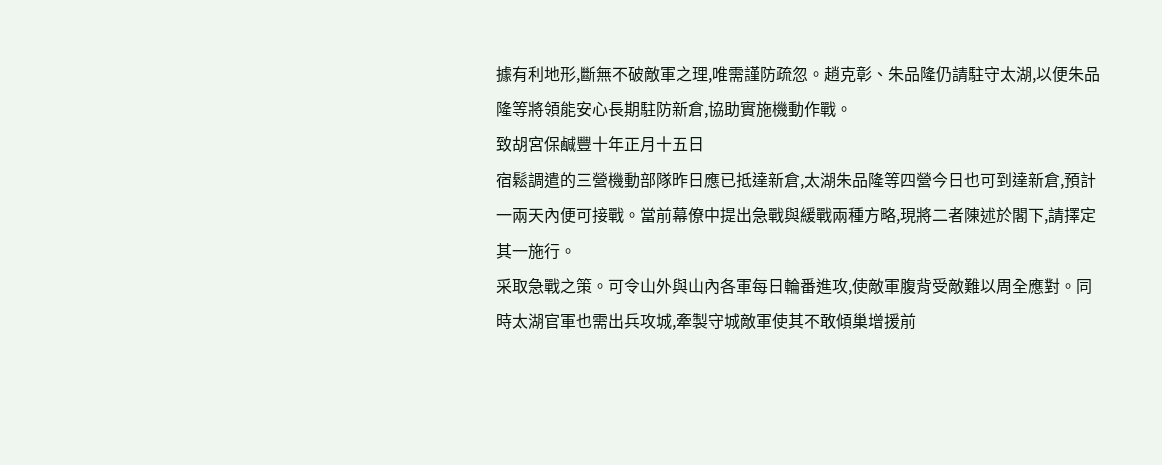據有利地形,斷無不破敵軍之理,唯需謹防疏忽。趙克彰、朱品隆仍請駐守太湖,以便朱品隆等將領能安心長期駐防新倉,協助實施機動作戰。
致胡宮保鹹豐十年正月十五日
宿鬆調遣的三營機動部隊昨日應已抵達新倉,太湖朱品隆等四營今日也可到達新倉,預計一兩天內便可接戰。當前幕僚中提出急戰與緩戰兩種方略,現將二者陳述於閣下,請擇定其一施行。
采取急戰之策。可令山外與山內各軍每日輪番進攻,使敵軍腹背受敵難以周全應對。同時太湖官軍也需出兵攻城,牽製守城敵軍使其不敢傾巢增援前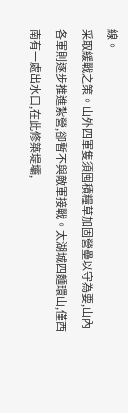線。
采取緩戰之策。山外四軍隻須囤積糧草加固營壘以守為要,山內各軍則逐步推進紮營,卻暫不與敵軍接戰。太湖城四麵環山,僅西南有一處出水口,在此修築堤壩,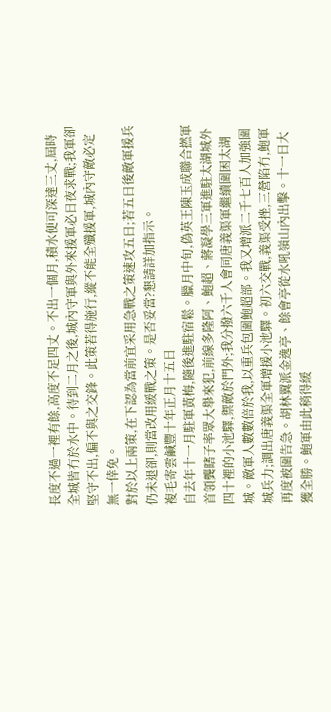長度不過一裡有餘,高度不足四丈。不出一個月,積水便可深達三丈,屆時全城皆冇於水中。待到二月之後,城內守軍與外來援軍必日夜求戰;我軍卻堅守不出,偏不與之交鋒。此策若得施行,縱不能全殲援軍,城內守敵必定無一倖免。
對於以上兩策,在下認為當前宜采用急戰之策速攻五日;若五日後敵軍援兵仍未退卻,則當改用緩戰之策。是否妥當?懇請詳加指示。
複毛寄雲鹹豐十年正月十五日
自去年十一月駐軍黃梅,隨後進駐宿鬆。臘月中旬,偽英王陳玉成聯合撚軍首領龔瞎子率眾大舉來犯,前線多隆阿、鮑超、蔣凝學三軍進駐太湖城外四十裡的小池驛,禦敵於門外;我分撥六千人會同唐義渠軍繼續圍困太湖城。敵軍人數數倍於我,以重兵包圍鮑超部。我又增派二千七百人加強圍城兵力;調出唐義渠全軍增援小池驛。初六交戰,義渠受挫,三營陷冇,鮑軍再度被圍告急。胡林翼派金逸亭、餘會亭從水吼嶺山內出擊。十一日大獲全勝。鮑軍由此稍得緩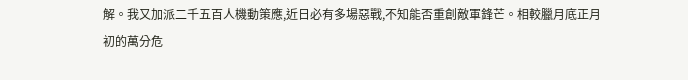解。我又加派二千五百人機動策應,近日必有多場惡戰,不知能否重創敵軍鋒芒。相較臘月底正月初的萬分危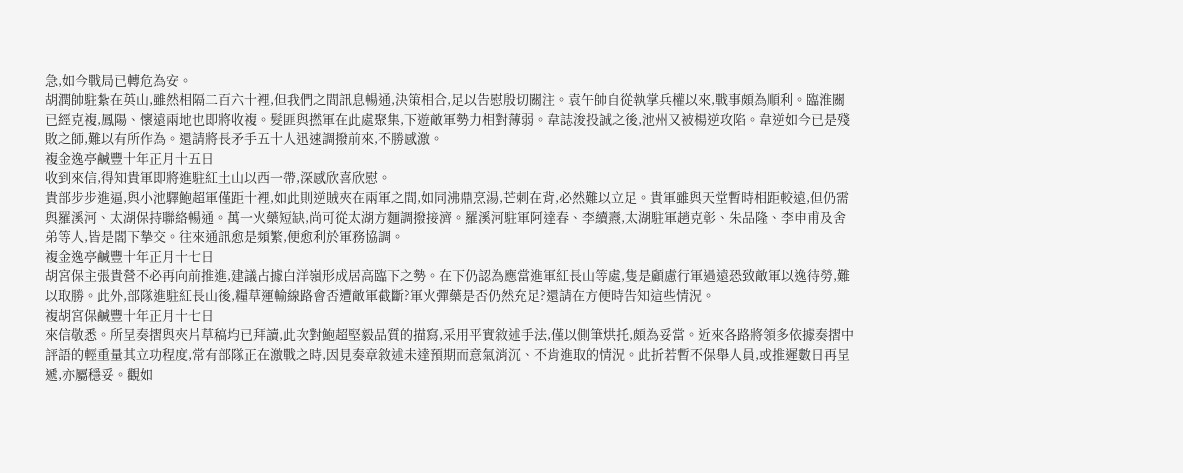急,如今戰局已轉危為安。
胡潤帥駐紮在英山,雖然相隔二百六十裡,但我們之間訊息暢通,決策相合,足以告慰殷切關注。袁午帥自從執掌兵權以來,戰事頗為順利。臨淮關已經克複,鳳陽、懷遠兩地也即將收複。髮匪與撚軍在此處聚集,下遊敵軍勢力相對薄弱。韋誌浚投誠之後,池州又被楊逆攻陷。韋逆如今已是殘敗之師,難以有所作為。還請將長矛手五十人迅速調撥前來,不勝感激。
複金逸亭鹹豐十年正月十五日
收到來信,得知貴軍即將進駐紅土山以西一帶,深感欣喜欣慰。
貴部步步進逼,與小池驛鮑超軍僅距十裡,如此則逆賊夾在兩軍之間,如同沸鼎烹湯,芒刺在背,必然難以立足。貴軍雖與天堂暫時相距較遠,但仍需與羅溪河、太湖保持聯絡暢通。萬一火藥短缺,尚可從太湖方麵調撥接濟。羅溪河駐軍阿達春、李續燾,太湖駐軍趙克彰、朱品隆、李申甫及舍弟等人,皆是閣下摯交。往來通訊愈是頻繁,便愈利於軍務協調。
複金逸亭鹹豐十年正月十七日
胡宮保主張貴營不必再向前推進,建議占據白洋嶺形成居高臨下之勢。在下仍認為應當進軍紅長山等處,隻是顧慮行軍過遠恐致敵軍以逸待勞,難以取勝。此外,部隊進駐紅長山後,糧草運輸線路會否遭敵軍截斷?軍火彈藥是否仍然充足?還請在方便時告知這些情況。
複胡宮保鹹豐十年正月十七日
來信敬悉。所呈奏摺與夾片草稿均已拜讀,此次對鮑超堅毅品質的描寫,采用平實敘述手法,僅以側筆烘托,頗為妥當。近來各路將領多依據奏摺中評語的輕重量其立功程度,常有部隊正在激戰之時,因見奏章敘述未達預期而意氣消沉、不肯進取的情況。此折若暫不保舉人員,或推遲數日再呈遞,亦屬穩妥。觀如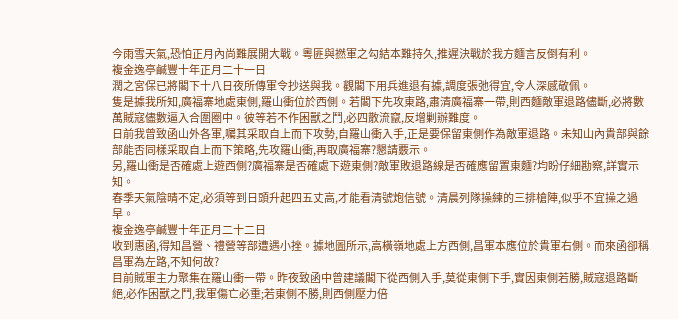今雨雪天氣,恐怕正月內尚難展開大戰。粵匪與撚軍之勾結本難持久,推遲決戰於我方麵言反倒有利。
複金逸亭鹹豐十年正月二十一日
潤之宮保已將閣下十八日夜所傳軍令抄送與我。觀閣下用兵進退有據,調度張弛得宜,令人深感敬佩。
隻是據我所知,廣福寨地處東側,羅山衝位於西側。若閣下先攻東路,肅清廣福寨一帶,則西麵敵軍退路儘斷,必將數萬賊寇儘數逼入合圍圈中。彼等若不作困獸之鬥,必四散流竄,反增剿辦難度。
日前我曾致函山外各軍,囑其采取自上而下攻勢,自羅山衝入手,正是要保留東側作為敵軍退路。未知山內貴部與餘部能否同樣采取自上而下策略,先攻羅山衝,再取廣福寨?懇請覈示。
另,羅山衝是否確處上遊西側?廣福寨是否確處下遊東側?敵軍敗退路線是否確應留置東麵?均盼仔細勘察,詳實示知。
春季天氣陰晴不定,必須等到日頭升起四五丈高,才能看清號炮信號。清晨列隊操練的三排槍陣,似乎不宜操之過早。
複金逸亭鹹豐十年正月二十二日
收到惠函,得知昌營、禮營等部遭遇小挫。據地圖所示,高橫嶺地處上方西側,昌軍本應位於貴軍右側。而來函卻稱昌軍為左路,不知何故?
目前賊軍主力聚集在羅山衝一帶。昨夜致函中曾建議閣下從西側入手,莫從東側下手,實因東側若勝,賊寇退路斷絕,必作困獸之鬥,我軍傷亡必重;若東側不勝,則西側壓力倍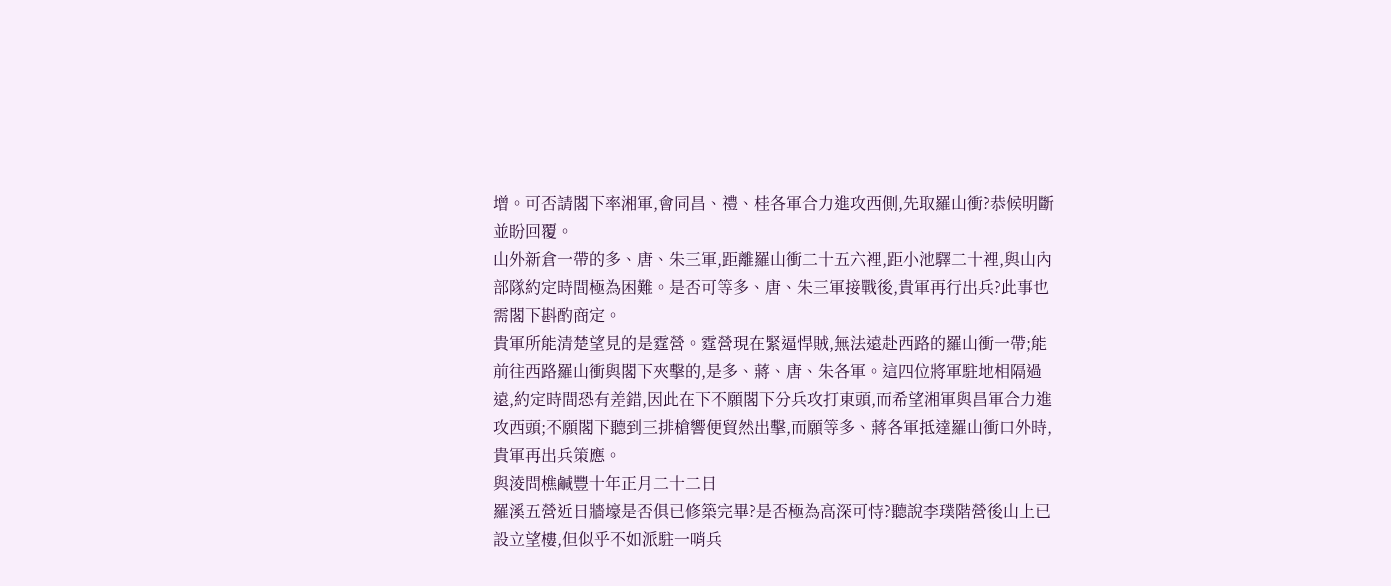增。可否請閣下率湘軍,會同昌、禮、桂各軍合力進攻西側,先取羅山衝?恭候明斷並盼回覆。
山外新倉一帶的多、唐、朱三軍,距離羅山衝二十五六裡,距小池驛二十裡,與山內部隊約定時間極為困難。是否可等多、唐、朱三軍接戰後,貴軍再行出兵?此事也需閣下斟酌商定。
貴軍所能清楚望見的是霆營。霆營現在緊逼悍賊,無法遠赴西路的羅山衝一帶;能前往西路羅山衝與閣下夾擊的,是多、蔣、唐、朱各軍。這四位將軍駐地相隔過遠,約定時間恐有差錯,因此在下不願閣下分兵攻打東頭,而希望湘軍與昌軍合力進攻西頭;不願閣下聽到三排槍響便貿然出擊,而願等多、蔣各軍抵達羅山衝口外時,貴軍再出兵策應。
與淩問樵鹹豐十年正月二十二日
羅溪五營近日牆壕是否俱已修築完畢?是否極為高深可恃?聽說李璞階營後山上已設立望樓,但似乎不如派駐一哨兵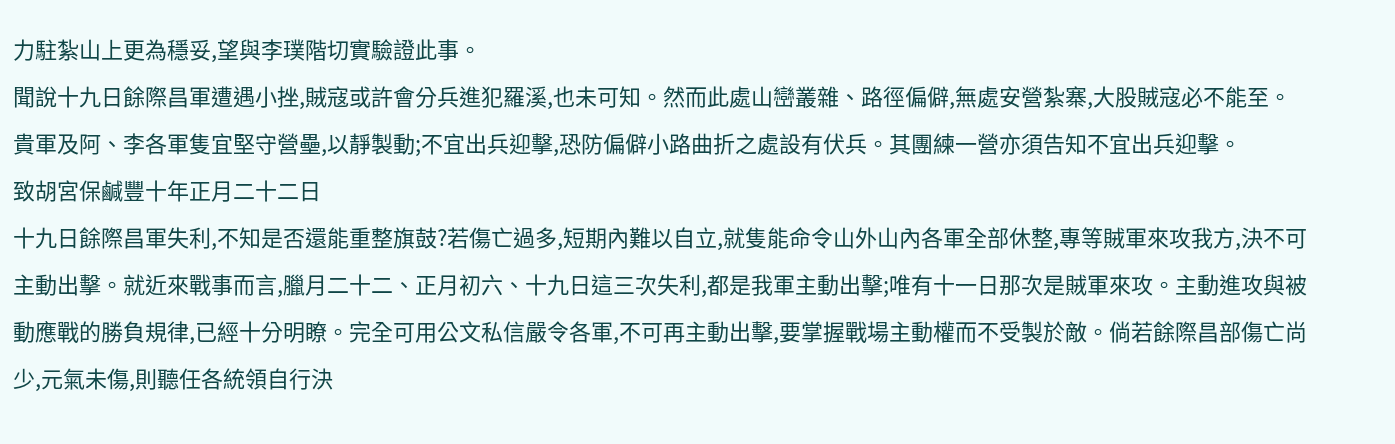力駐紮山上更為穩妥,望與李璞階切實驗證此事。
聞說十九日餘際昌軍遭遇小挫,賊寇或許會分兵進犯羅溪,也未可知。然而此處山巒叢雜、路徑偏僻,無處安營紮寨,大股賊寇必不能至。貴軍及阿、李各軍隻宜堅守營壘,以靜製動;不宜出兵迎擊,恐防偏僻小路曲折之處設有伏兵。其團練一營亦須告知不宜出兵迎擊。
致胡宮保鹹豐十年正月二十二日
十九日餘際昌軍失利,不知是否還能重整旗鼓?若傷亡過多,短期內難以自立,就隻能命令山外山內各軍全部休整,專等賊軍來攻我方,決不可主動出擊。就近來戰事而言,臘月二十二、正月初六、十九日這三次失利,都是我軍主動出擊;唯有十一日那次是賊軍來攻。主動進攻與被動應戰的勝負規律,已經十分明瞭。完全可用公文私信嚴令各軍,不可再主動出擊,要掌握戰場主動權而不受製於敵。倘若餘際昌部傷亡尚少,元氣未傷,則聽任各統領自行決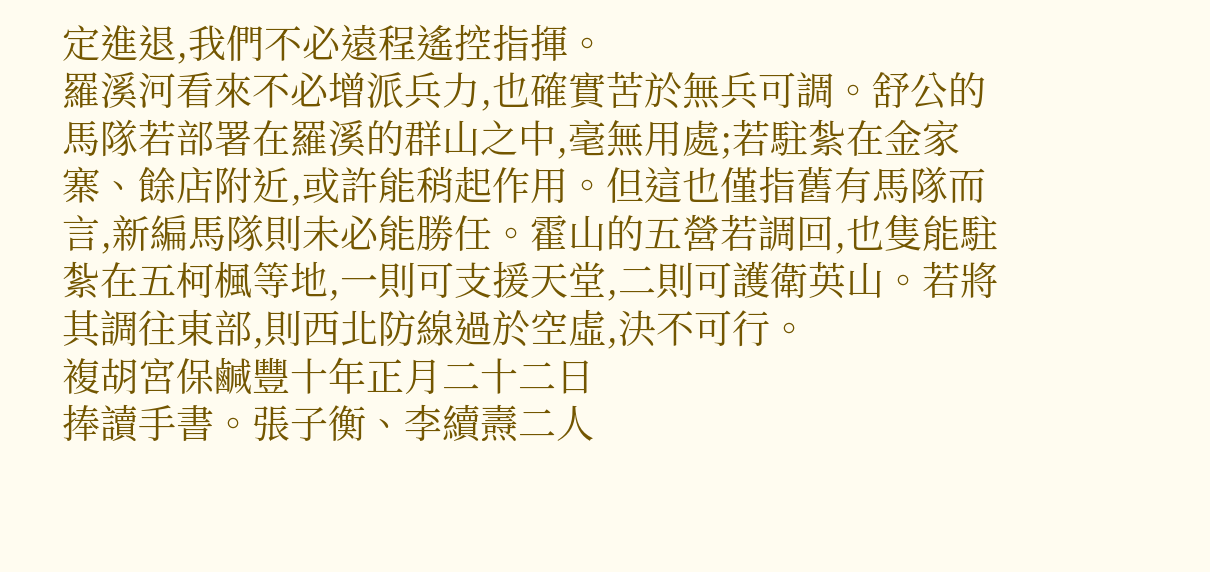定進退,我們不必遠程遙控指揮。
羅溪河看來不必增派兵力,也確實苦於無兵可調。舒公的馬隊若部署在羅溪的群山之中,毫無用處;若駐紮在金家寨、餘店附近,或許能稍起作用。但這也僅指舊有馬隊而言,新編馬隊則未必能勝任。霍山的五營若調回,也隻能駐紮在五柯楓等地,一則可支援天堂,二則可護衛英山。若將其調往東部,則西北防線過於空虛,決不可行。
複胡宮保鹹豐十年正月二十二日
捧讀手書。張子衡、李續燾二人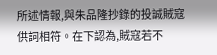所述情報,與朱品隆抄錄的投誠賊寇供詞相符。在下認為,賊寇若不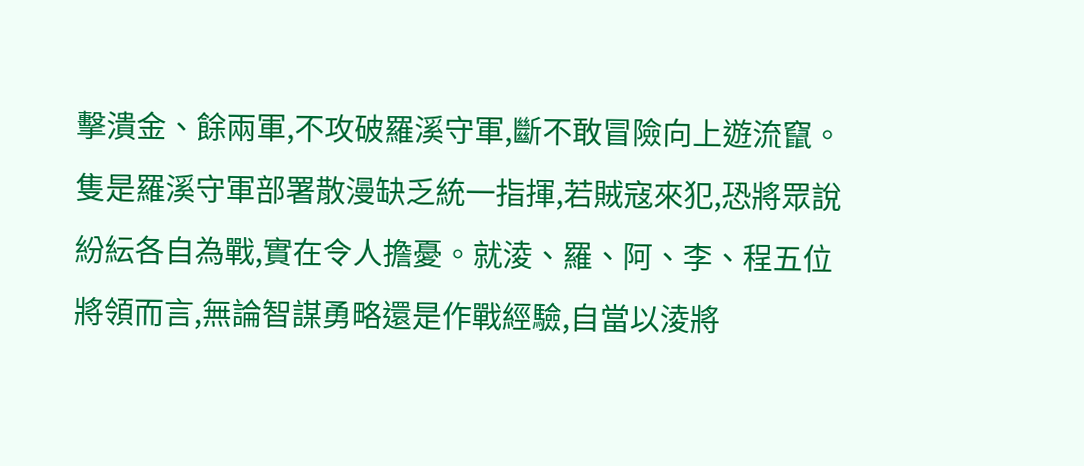擊潰金、餘兩軍,不攻破羅溪守軍,斷不敢冒險向上遊流竄。隻是羅溪守軍部署散漫缺乏統一指揮,若賊寇來犯,恐將眾說紛紜各自為戰,實在令人擔憂。就淩、羅、阿、李、程五位將領而言,無論智謀勇略還是作戰經驗,自當以淩將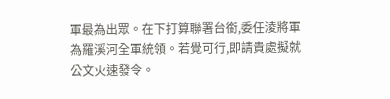軍最為出眾。在下打算聯署台銜,委任淩將軍為羅溪河全軍統領。若覺可行,即請貴處擬就公文火速發令。